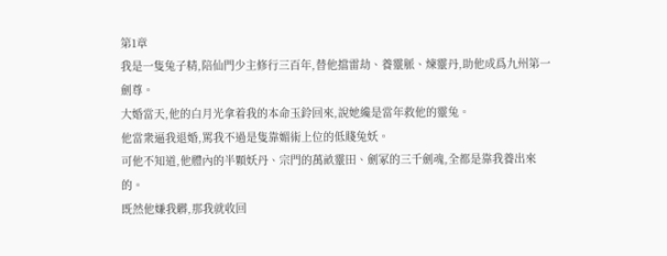第1章
我是一隻兔子精,陪仙門少主修行三百年,替他擋雷劫、養靈脈、煉靈丹,助他成爲九州第一劍尊。
大婚當天,他的白月光拿着我的本命玉鈴回來,說她纔是當年救他的靈兔。
他當衆逼我退婚,罵我不過是隻靠媚術上位的低賤兔妖。
可他不知道,他體內的半顆妖丹、宗門的萬畝靈田、劍冢的三千劍魂,全都是靠我養出來的。
既然他嫌我髒,那我就收回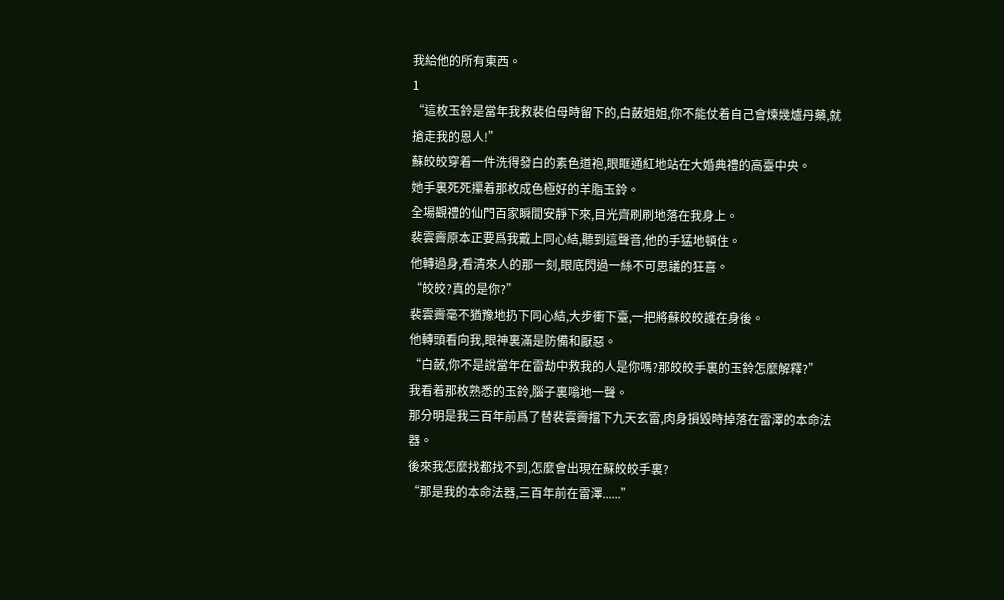我給他的所有東西。
1
“這枚玉鈴是當年我救裴伯母時留下的,白蘞姐姐,你不能仗着自己會煉幾爐丹藥,就搶走我的恩人!”
蘇皎皎穿着一件洗得發白的素色道袍,眼眶通紅地站在大婚典禮的高臺中央。
她手裏死死攥着那枚成色極好的羊脂玉鈴。
全場觀禮的仙門百家瞬間安靜下來,目光齊刷刷地落在我身上。
裴雲霽原本正要爲我戴上同心結,聽到這聲音,他的手猛地頓住。
他轉過身,看清來人的那一刻,眼底閃過一絲不可思議的狂喜。
“皎皎?真的是你?”
裴雲霽毫不猶豫地扔下同心結,大步衝下臺,一把將蘇皎皎護在身後。
他轉頭看向我,眼神裏滿是防備和厭惡。
“白蘞,你不是說當年在雷劫中救我的人是你嗎?那皎皎手裏的玉鈴怎麼解釋?”
我看着那枚熟悉的玉鈴,腦子裏嗡地一聲。
那分明是我三百年前爲了替裴雲霽擋下九天玄雷,肉身損毀時掉落在雷澤的本命法器。
後來我怎麼找都找不到,怎麼會出現在蘇皎皎手裏?
“那是我的本命法器,三百年前在雷澤......”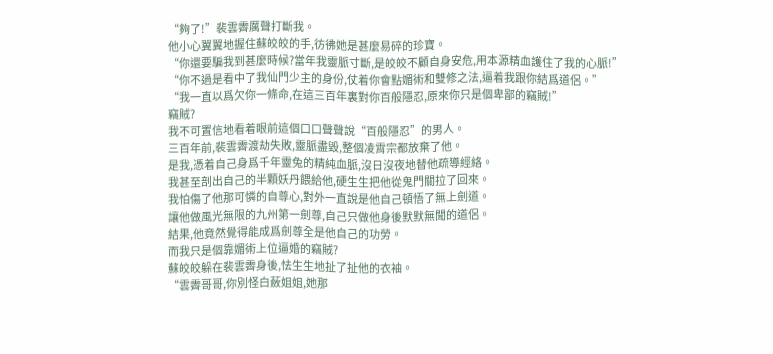“夠了!”裴雲霽厲聲打斷我。
他小心翼翼地握住蘇皎皎的手,彷彿她是甚麼易碎的珍寶。
“你還要騙我到甚麼時候?當年我靈脈寸斷,是皎皎不顧自身安危,用本源精血護住了我的心脈!”
“你不過是看中了我仙門少主的身份,仗着你會點媚術和雙修之法,逼着我跟你結爲道侶。”
“我一直以爲欠你一條命,在這三百年裏對你百般隱忍,原來你只是個卑鄙的竊賊!”
竊賊?
我不可置信地看着眼前這個口口聲聲說“百般隱忍”的男人。
三百年前,裴雲霽渡劫失敗,靈脈盡毀,整個凌霄宗都放棄了他。
是我,憑着自己身爲千年靈兔的精純血脈,沒日沒夜地替他疏導經絡。
我甚至剖出自己的半顆妖丹餵給他,硬生生把他從鬼門關拉了回來。
我怕傷了他那可憐的自尊心,對外一直說是他自己頓悟了無上劍道。
讓他做風光無限的九州第一劍尊,自己只做他身後默默無聞的道侶。
結果,他竟然覺得能成爲劍尊全是他自己的功勞。
而我只是個靠媚術上位逼婚的竊賊?
蘇皎皎躲在裴雲霽身後,怯生生地扯了扯他的衣袖。
“雲霽哥哥,你別怪白蘞姐姐,她那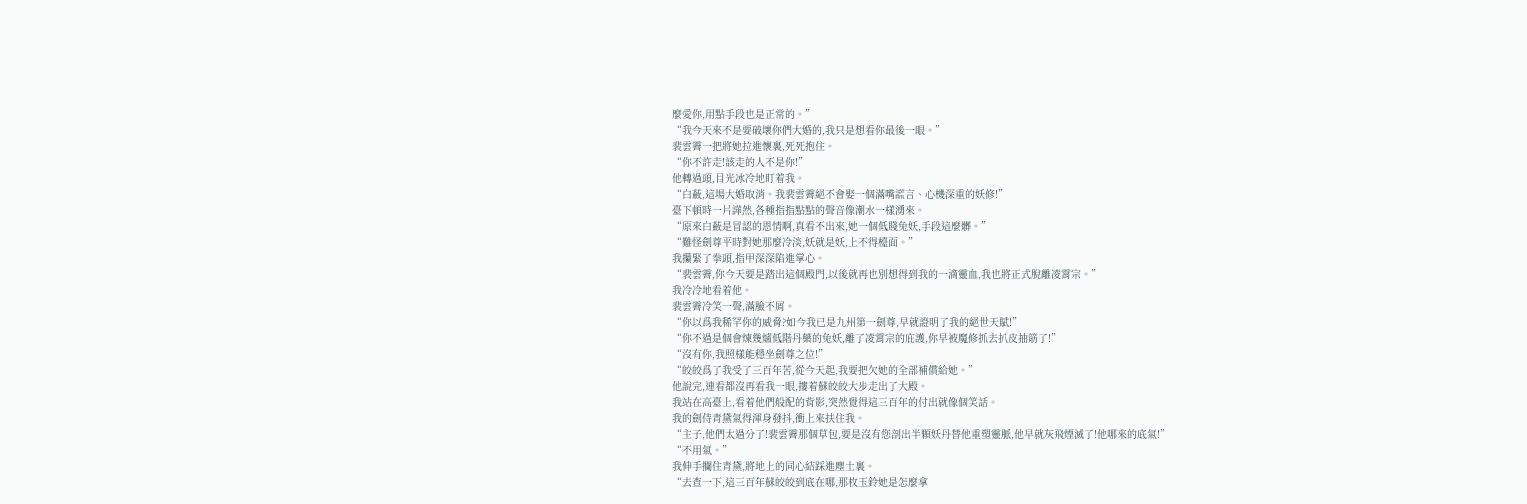麼愛你,用點手段也是正常的。”
“我今天來不是要破壞你們大婚的,我只是想看你最後一眼。”
裴雲霽一把將她拉進懷裏,死死抱住。
“你不許走!該走的人不是你!”
他轉過頭,目光冰冷地盯着我。
“白蘞,這場大婚取消。我裴雲霽絕不會娶一個滿嘴謊言、心機深重的妖修!”
臺下頓時一片譁然,各種指指點點的聲音像潮水一樣湧來。
“原來白蘞是冒認的恩情啊,真看不出來,她一個低賤兔妖,手段這麼髒。”
“難怪劍尊平時對她那麼冷淡,妖就是妖,上不得檯面。”
我攥緊了拳頭,指甲深深陷進掌心。
“裴雲霽,你今天要是踏出這個殿門,以後就再也別想得到我的一滴靈血,我也將正式脫離凌霄宗。”
我冷冷地看着他。
裴雲霽冷笑一聲,滿臉不屑。
“你以爲我稀罕你的威脅?如今我已是九州第一劍尊,早就證明了我的絕世天賦!”
“你不過是個會煉幾爐低階丹藥的兔妖,離了凌霄宗的庇護,你早被魔修抓去扒皮抽筋了!”
“沒有你,我照樣能穩坐劍尊之位!”
“皎皎爲了我受了三百年苦,從今天起,我要把欠她的全部補償給她。”
他說完,連看都沒再看我一眼,摟着蘇皎皎大步走出了大殿。
我站在高臺上,看着他們般配的背影,突然覺得這三百年的付出就像個笑話。
我的劍侍青黛氣得渾身發抖,衝上來扶住我。
“主子,他們太過分了!裴雲霽那個草包,要是沒有您剖出半顆妖丹替他重塑靈脈,他早就灰飛煙滅了!他哪來的底氣!”
“不用氣。”
我伸手攔住青黛,將地上的同心結踩進塵土裏。
“去查一下,這三百年蘇皎皎到底在哪,那枚玉鈴她是怎麼拿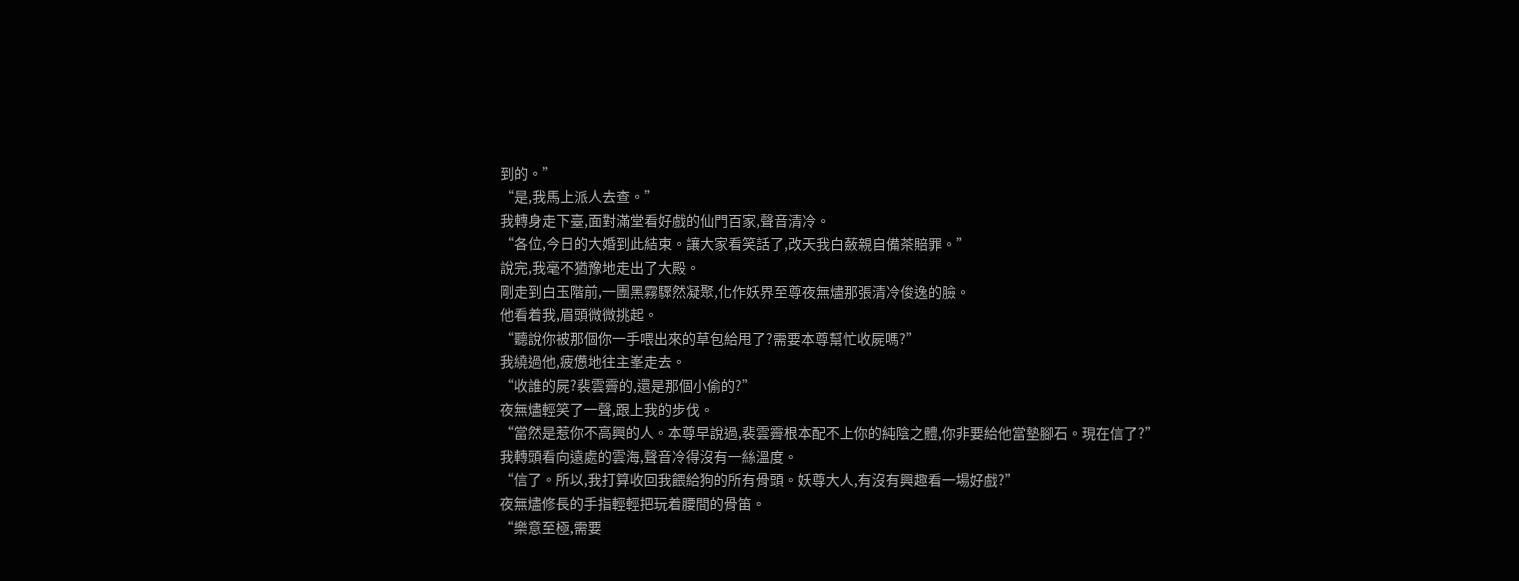到的。”
“是,我馬上派人去查。”
我轉身走下臺,面對滿堂看好戲的仙門百家,聲音清冷。
“各位,今日的大婚到此結束。讓大家看笑話了,改天我白蘞親自備茶賠罪。”
說完,我毫不猶豫地走出了大殿。
剛走到白玉階前,一團黑霧驟然凝聚,化作妖界至尊夜無燼那張清冷俊逸的臉。
他看着我,眉頭微微挑起。
“聽說你被那個你一手喂出來的草包給甩了?需要本尊幫忙收屍嗎?”
我繞過他,疲憊地往主峯走去。
“收誰的屍?裴雲霽的,還是那個小偷的?”
夜無燼輕笑了一聲,跟上我的步伐。
“當然是惹你不高興的人。本尊早說過,裴雲霽根本配不上你的純陰之體,你非要給他當墊腳石。現在信了?”
我轉頭看向遠處的雲海,聲音冷得沒有一絲溫度。
“信了。所以,我打算收回我餵給狗的所有骨頭。妖尊大人,有沒有興趣看一場好戲?”
夜無燼修長的手指輕輕把玩着腰間的骨笛。
“樂意至極,需要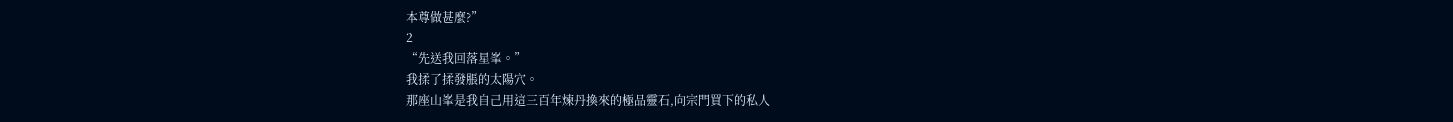本尊做甚麼?”
2
“先送我回落星峯。”
我揉了揉發脹的太陽穴。
那座山峯是我自己用這三百年煉丹換來的極品靈石,向宗門買下的私人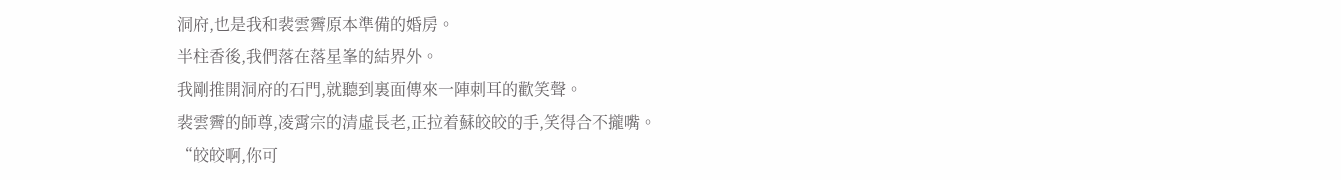洞府,也是我和裴雲霽原本準備的婚房。
半柱香後,我們落在落星峯的結界外。
我剛推開洞府的石門,就聽到裏面傳來一陣刺耳的歡笑聲。
裴雲霽的師尊,凌霄宗的清虛長老,正拉着蘇皎皎的手,笑得合不攏嘴。
“皎皎啊,你可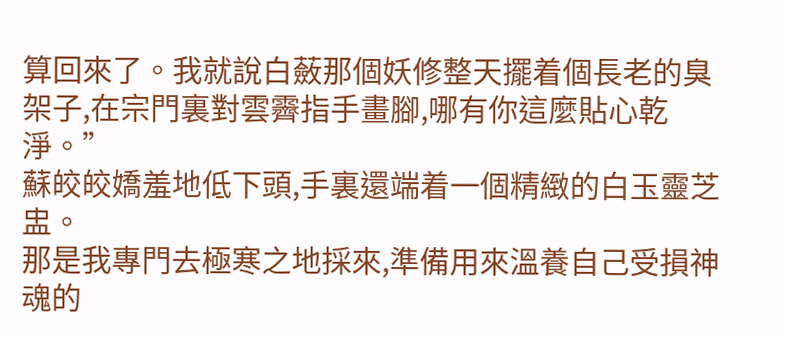算回來了。我就說白蘞那個妖修整天擺着個長老的臭架子,在宗門裏對雲霽指手畫腳,哪有你這麼貼心乾淨。”
蘇皎皎嬌羞地低下頭,手裏還端着一個精緻的白玉靈芝盅。
那是我專門去極寒之地採來,準備用來溫養自己受損神魂的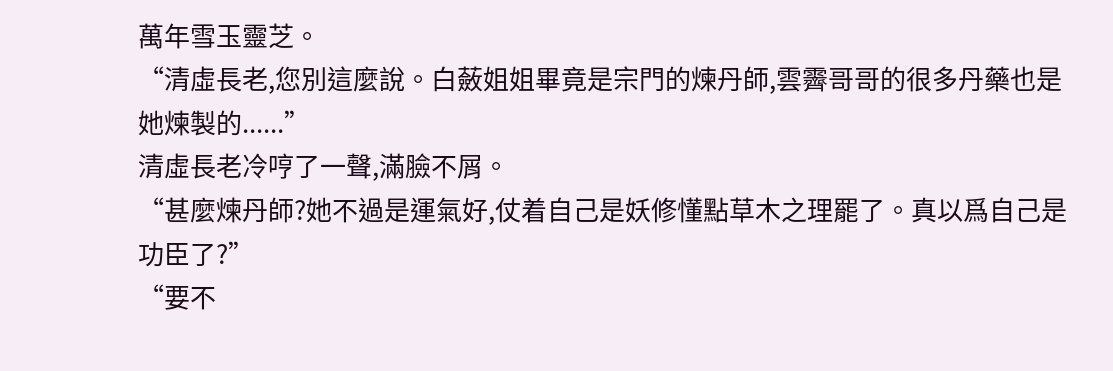萬年雪玉靈芝。
“清虛長老,您別這麼說。白蘞姐姐畢竟是宗門的煉丹師,雲霽哥哥的很多丹藥也是她煉製的......”
清虛長老冷哼了一聲,滿臉不屑。
“甚麼煉丹師?她不過是運氣好,仗着自己是妖修懂點草木之理罷了。真以爲自己是功臣了?”
“要不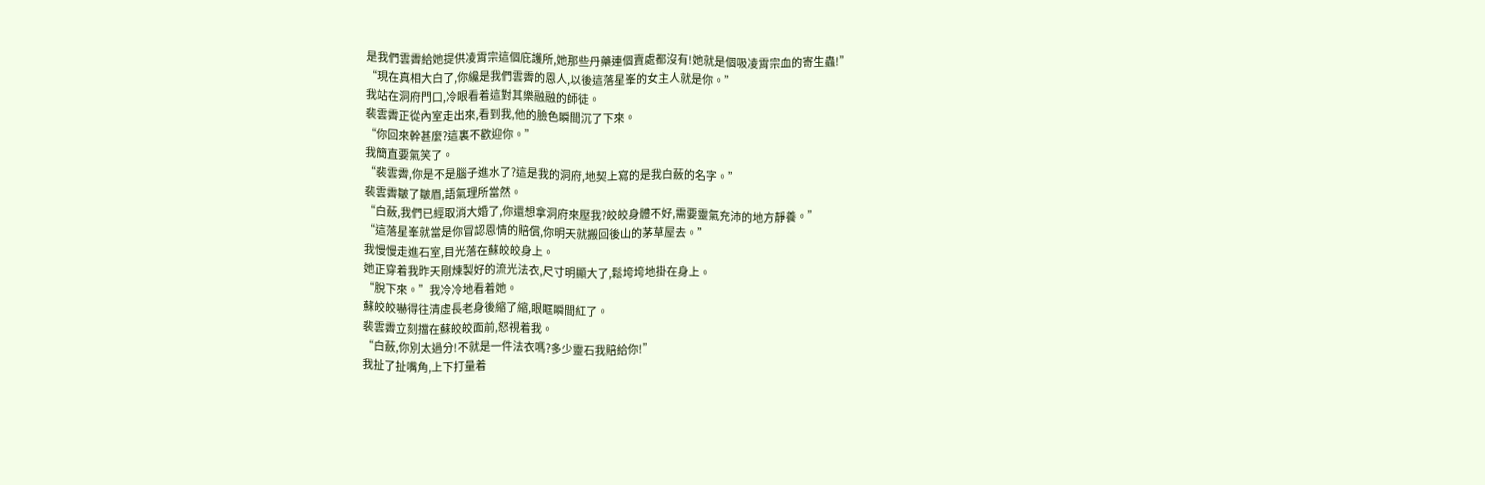是我們雲霽給她提供凌霄宗這個庇護所,她那些丹藥連個賣處都沒有!她就是個吸凌霄宗血的寄生蟲!”
“現在真相大白了,你纔是我們雲霽的恩人,以後這落星峯的女主人就是你。”
我站在洞府門口,冷眼看着這對其樂融融的師徒。
裴雲霽正從內室走出來,看到我,他的臉色瞬間沉了下來。
“你回來幹甚麼?這裏不歡迎你。”
我簡直要氣笑了。
“裴雲霽,你是不是腦子進水了?這是我的洞府,地契上寫的是我白蘞的名字。”
裴雲霽皺了皺眉,語氣理所當然。
“白蘞,我們已經取消大婚了,你還想拿洞府來壓我?皎皎身體不好,需要靈氣充沛的地方靜養。”
“這落星峯就當是你冒認恩情的賠償,你明天就搬回後山的茅草屋去。”
我慢慢走進石室,目光落在蘇皎皎身上。
她正穿着我昨天剛煉製好的流光法衣,尺寸明顯大了,鬆垮垮地掛在身上。
“脫下來。”我冷冷地看着她。
蘇皎皎嚇得往清虛長老身後縮了縮,眼眶瞬間紅了。
裴雲霽立刻擋在蘇皎皎面前,怒視着我。
“白蘞,你別太過分!不就是一件法衣嗎?多少靈石我賠給你!”
我扯了扯嘴角,上下打量着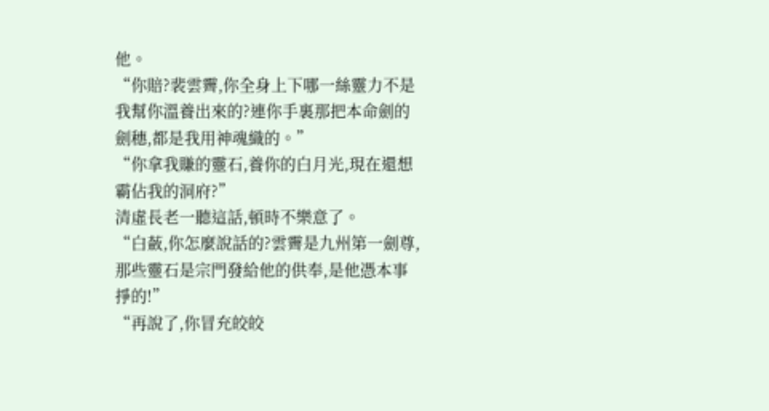他。
“你賠?裴雲霽,你全身上下哪一絲靈力不是我幫你溫養出來的?連你手裏那把本命劍的劍穗,都是我用神魂織的。”
“你拿我賺的靈石,養你的白月光,現在還想霸佔我的洞府?”
清虛長老一聽這話,頓時不樂意了。
“白蘞,你怎麼說話的?雲霽是九州第一劍尊,那些靈石是宗門發給他的供奉,是他憑本事掙的!”
“再說了,你冒充皎皎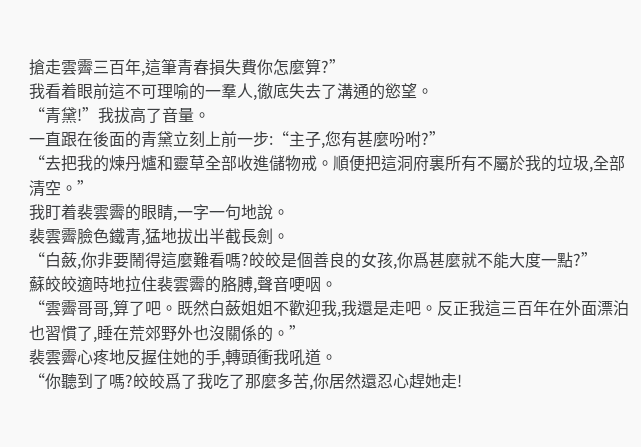搶走雲霽三百年,這筆青春損失費你怎麼算?”
我看着眼前這不可理喻的一羣人,徹底失去了溝通的慾望。
“青黛!”我拔高了音量。
一直跟在後面的青黛立刻上前一步:“主子,您有甚麼吩咐?”
“去把我的煉丹爐和靈草全部收進儲物戒。順便把這洞府裏所有不屬於我的垃圾,全部清空。”
我盯着裴雲霽的眼睛,一字一句地說。
裴雲霽臉色鐵青,猛地拔出半截長劍。
“白蘞,你非要鬧得這麼難看嗎?皎皎是個善良的女孩,你爲甚麼就不能大度一點?”
蘇皎皎適時地拉住裴雲霽的胳膊,聲音哽咽。
“雲霽哥哥,算了吧。既然白蘞姐姐不歡迎我,我還是走吧。反正我這三百年在外面漂泊也習慣了,睡在荒郊野外也沒關係的。”
裴雲霽心疼地反握住她的手,轉頭衝我吼道。
“你聽到了嗎?皎皎爲了我吃了那麼多苦,你居然還忍心趕她走!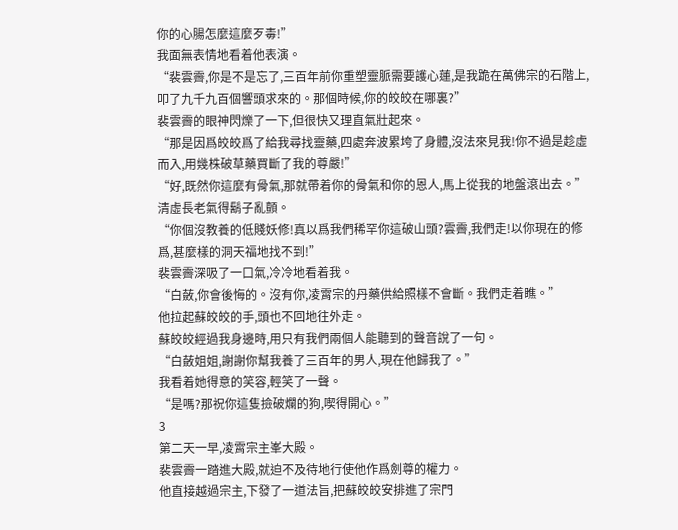你的心腸怎麼這麼歹毒!”
我面無表情地看着他表演。
“裴雲霽,你是不是忘了,三百年前你重塑靈脈需要護心蓮,是我跪在萬佛宗的石階上,叩了九千九百個響頭求來的。那個時候,你的皎皎在哪裏?”
裴雲霽的眼神閃爍了一下,但很快又理直氣壯起來。
“那是因爲皎皎爲了給我尋找靈藥,四處奔波累垮了身體,沒法來見我!你不過是趁虛而入,用幾株破草藥買斷了我的尊嚴!”
“好,既然你這麼有骨氣,那就帶着你的骨氣和你的恩人,馬上從我的地盤滾出去。”
清虛長老氣得鬍子亂顫。
“你個沒教養的低賤妖修!真以爲我們稀罕你這破山頭?雲霽,我們走!以你現在的修爲,甚麼樣的洞天福地找不到!”
裴雲霽深吸了一口氣,冷冷地看着我。
“白蘞,你會後悔的。沒有你,凌霄宗的丹藥供給照樣不會斷。我們走着瞧。”
他拉起蘇皎皎的手,頭也不回地往外走。
蘇皎皎經過我身邊時,用只有我們兩個人能聽到的聲音說了一句。
“白蘞姐姐,謝謝你幫我養了三百年的男人,現在他歸我了。”
我看着她得意的笑容,輕笑了一聲。
“是嗎?那祝你這隻撿破爛的狗,喫得開心。”
3
第二天一早,凌霄宗主峯大殿。
裴雲霽一踏進大殿,就迫不及待地行使他作爲劍尊的權力。
他直接越過宗主,下發了一道法旨,把蘇皎皎安排進了宗門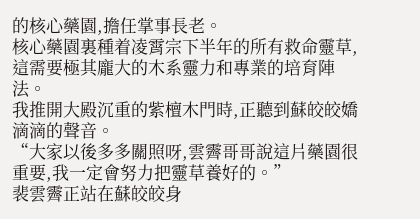的核心藥園,擔任掌事長老。
核心藥園裏種着凌霄宗下半年的所有救命靈草,這需要極其龐大的木系靈力和專業的培育陣法。
我推開大殿沉重的紫檀木門時,正聽到蘇皎皎嬌滴滴的聲音。
“大家以後多多關照呀,雲霽哥哥說這片藥園很重要,我一定會努力把靈草養好的。”
裴雲霽正站在蘇皎皎身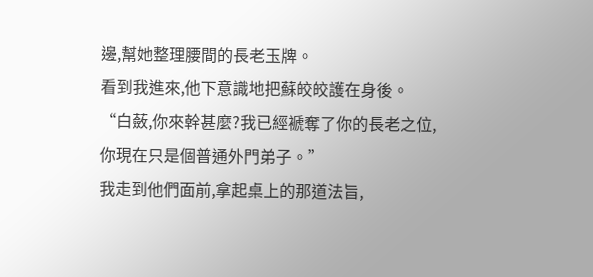邊,幫她整理腰間的長老玉牌。
看到我進來,他下意識地把蘇皎皎護在身後。
“白蘞,你來幹甚麼?我已經褫奪了你的長老之位,你現在只是個普通外門弟子。”
我走到他們面前,拿起桌上的那道法旨,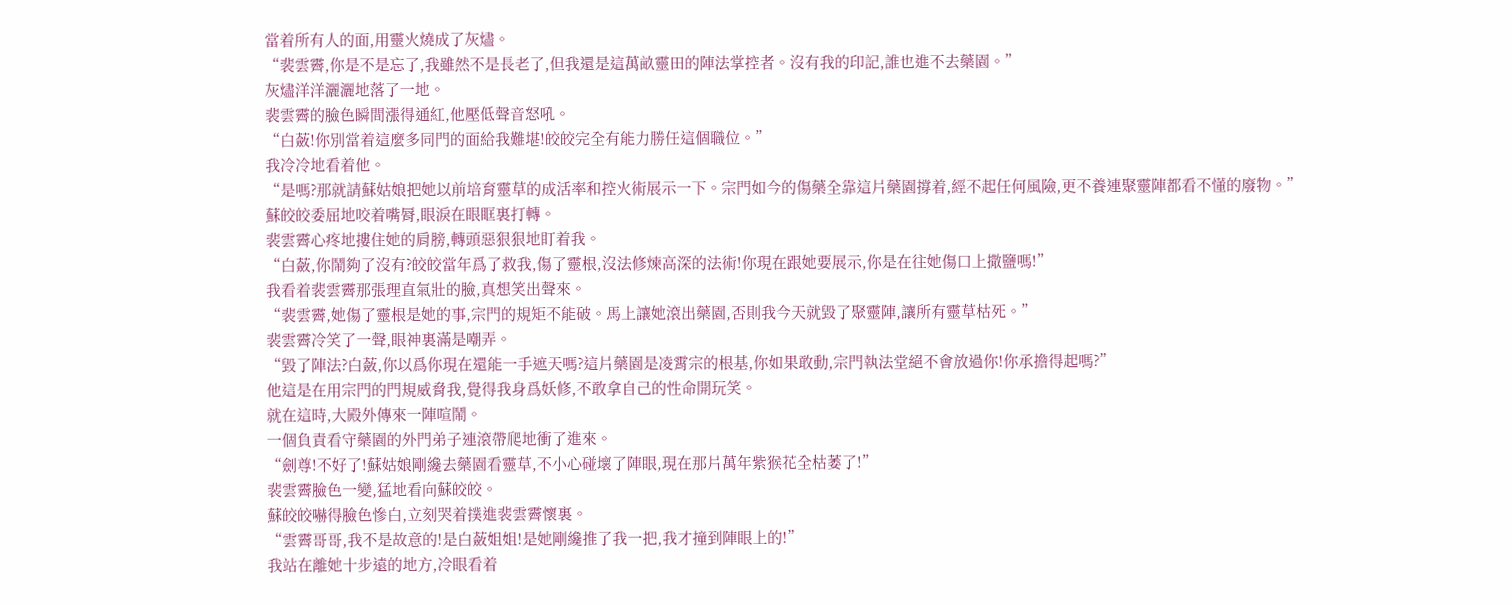當着所有人的面,用靈火燒成了灰燼。
“裴雲霽,你是不是忘了,我雖然不是長老了,但我還是這萬畝靈田的陣法掌控者。沒有我的印記,誰也進不去藥園。”
灰燼洋洋灑灑地落了一地。
裴雲霽的臉色瞬間漲得通紅,他壓低聲音怒吼。
“白蘞!你別當着這麼多同門的面給我難堪!皎皎完全有能力勝任這個職位。”
我冷冷地看着他。
“是嗎?那就請蘇姑娘把她以前培育靈草的成活率和控火術展示一下。宗門如今的傷藥全靠這片藥園撐着,經不起任何風險,更不養連聚靈陣都看不懂的廢物。”
蘇皎皎委屈地咬着嘴脣,眼淚在眼眶裏打轉。
裴雲霽心疼地摟住她的肩膀,轉頭惡狠狠地盯着我。
“白蘞,你鬧夠了沒有?皎皎當年爲了救我,傷了靈根,沒法修煉高深的法術!你現在跟她要展示,你是在往她傷口上撒鹽嗎!”
我看着裴雲霽那張理直氣壯的臉,真想笑出聲來。
“裴雲霽,她傷了靈根是她的事,宗門的規矩不能破。馬上讓她滾出藥園,否則我今天就毀了聚靈陣,讓所有靈草枯死。”
裴雲霽冷笑了一聲,眼神裏滿是嘲弄。
“毀了陣法?白蘞,你以爲你現在還能一手遮天嗎?這片藥園是凌霄宗的根基,你如果敢動,宗門執法堂絕不會放過你!你承擔得起嗎?”
他這是在用宗門的門規威脅我,覺得我身爲妖修,不敢拿自己的性命開玩笑。
就在這時,大殿外傳來一陣喧鬧。
一個負責看守藥園的外門弟子連滾帶爬地衝了進來。
“劍尊!不好了!蘇姑娘剛纔去藥園看靈草,不小心碰壞了陣眼,現在那片萬年紫猴花全枯萎了!”
裴雲霽臉色一變,猛地看向蘇皎皎。
蘇皎皎嚇得臉色慘白,立刻哭着撲進裴雲霽懷裏。
“雲霽哥哥,我不是故意的!是白蘞姐姐!是她剛纔推了我一把,我才撞到陣眼上的!”
我站在離她十步遠的地方,冷眼看着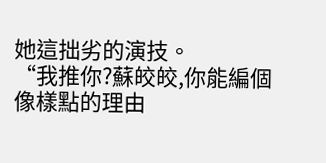她這拙劣的演技。
“我推你?蘇皎皎,你能編個像樣點的理由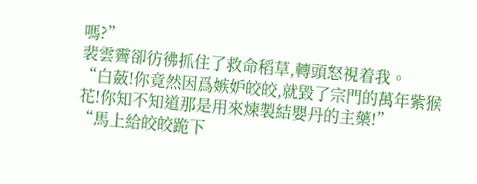嗎?”
裴雲霽卻彷彿抓住了救命稻草,轉頭怒視着我。
“白蘞!你竟然因爲嫉妒皎皎,就毀了宗門的萬年紫猴花!你知不知道那是用來煉製結嬰丹的主藥!”
“馬上給皎皎跪下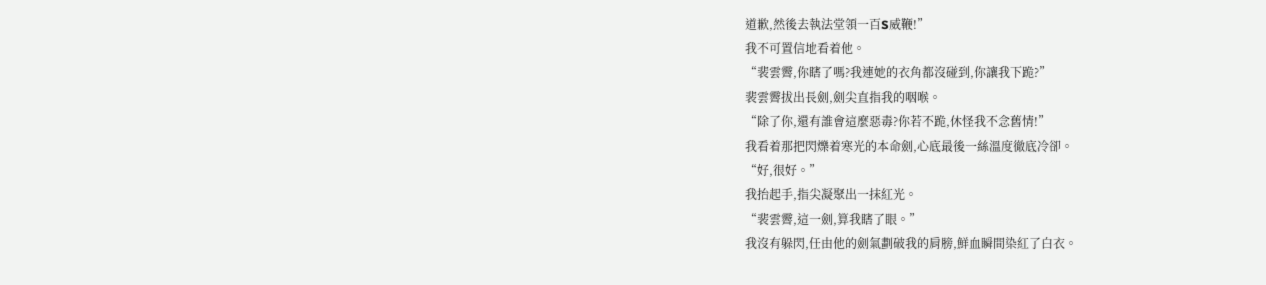道歉,然後去執法堂領一百S威鞭!”
我不可置信地看着他。
“裴雲霽,你瞎了嗎?我連她的衣角都沒碰到,你讓我下跪?”
裴雲霽拔出長劍,劍尖直指我的咽喉。
“除了你,還有誰會這麼惡毒?你若不跪,休怪我不念舊情!”
我看着那把閃爍着寒光的本命劍,心底最後一絲溫度徹底冷卻。
“好,很好。”
我抬起手,指尖凝聚出一抹紅光。
“裴雲霽,這一劍,算我瞎了眼。”
我沒有躲閃,任由他的劍氣劃破我的肩膀,鮮血瞬間染紅了白衣。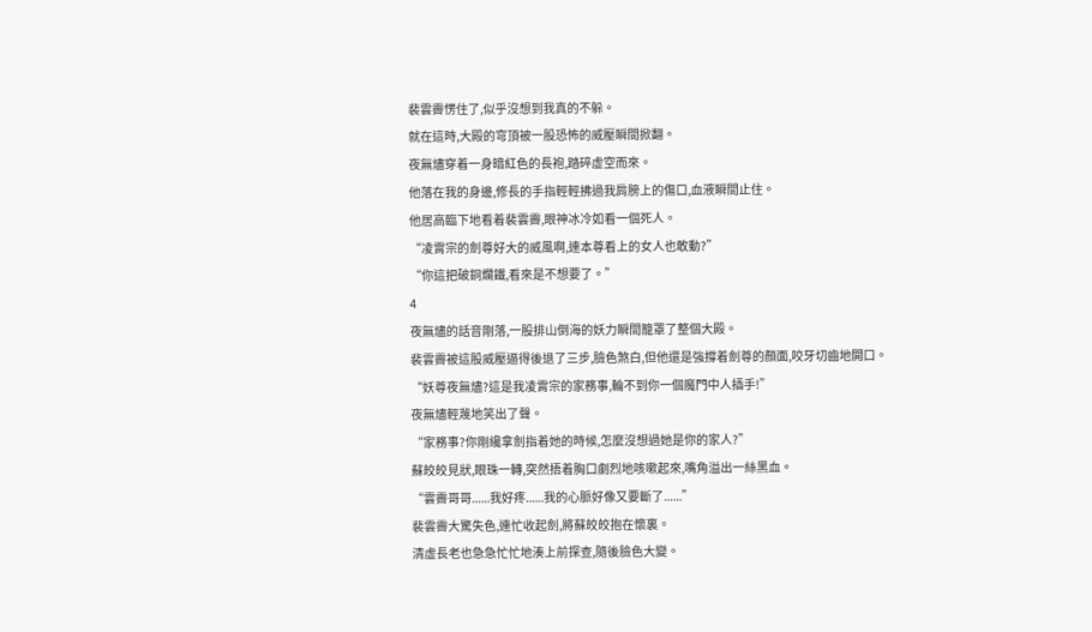裴雲霽愣住了,似乎沒想到我真的不躲。
就在這時,大殿的穹頂被一股恐怖的威壓瞬間掀翻。
夜無燼穿着一身暗紅色的長袍,踏碎虛空而來。
他落在我的身邊,修長的手指輕輕拂過我肩膀上的傷口,血液瞬間止住。
他居高臨下地看着裴雲霽,眼神冰冷如看一個死人。
“凌霄宗的劍尊好大的威風啊,連本尊看上的女人也敢動?”
“你這把破銅爛鐵,看來是不想要了。”
4
夜無燼的話音剛落,一股排山倒海的妖力瞬間籠罩了整個大殿。
裴雲霽被這股威壓逼得後退了三步,臉色煞白,但他還是強撐着劍尊的顏面,咬牙切齒地開口。
“妖尊夜無燼?這是我凌霄宗的家務事,輪不到你一個魔門中人插手!”
夜無燼輕蔑地笑出了聲。
“家務事?你剛纔拿劍指着她的時候,怎麼沒想過她是你的家人?”
蘇皎皎見狀,眼珠一轉,突然捂着胸口劇烈地咳嗽起來,嘴角溢出一絲黑血。
“雲霽哥哥......我好疼......我的心脈好像又要斷了......”
裴雲霽大驚失色,連忙收起劍,將蘇皎皎抱在懷裏。
清虛長老也急急忙忙地湊上前探查,隨後臉色大變。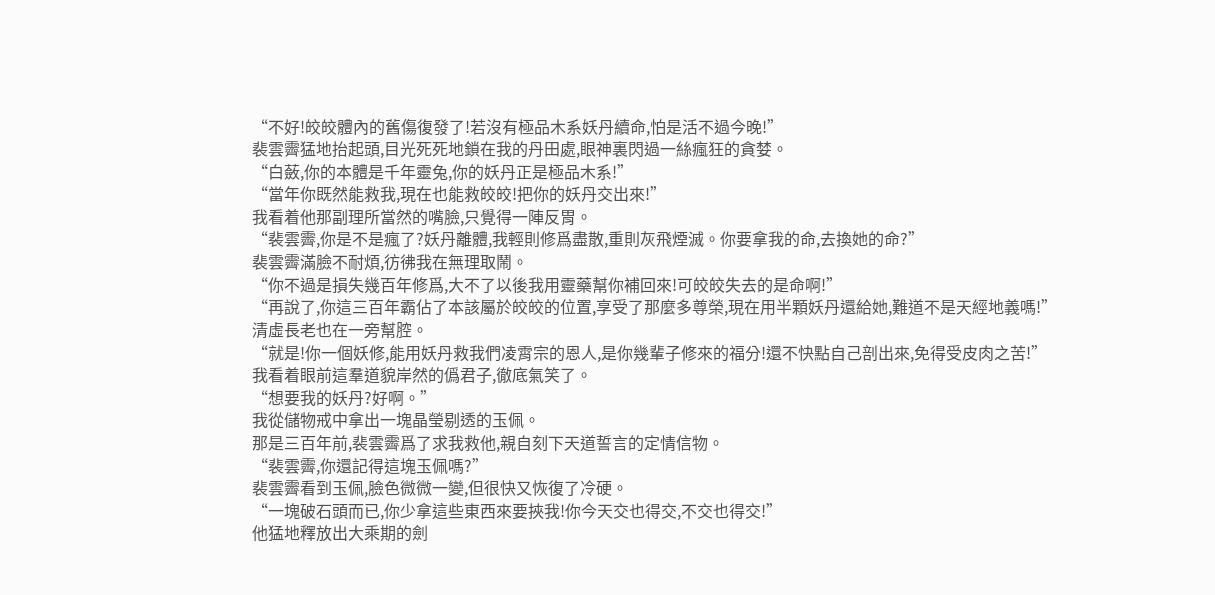“不好!皎皎體內的舊傷復發了!若沒有極品木系妖丹續命,怕是活不過今晚!”
裴雲霽猛地抬起頭,目光死死地鎖在我的丹田處,眼神裏閃過一絲瘋狂的貪婪。
“白蘞,你的本體是千年靈兔,你的妖丹正是極品木系!”
“當年你既然能救我,現在也能救皎皎!把你的妖丹交出來!”
我看着他那副理所當然的嘴臉,只覺得一陣反胃。
“裴雲霽,你是不是瘋了?妖丹離體,我輕則修爲盡散,重則灰飛煙滅。你要拿我的命,去換她的命?”
裴雲霽滿臉不耐煩,彷彿我在無理取鬧。
“你不過是損失幾百年修爲,大不了以後我用靈藥幫你補回來!可皎皎失去的是命啊!”
“再說了,你這三百年霸佔了本該屬於皎皎的位置,享受了那麼多尊榮,現在用半顆妖丹還給她,難道不是天經地義嗎!”
清虛長老也在一旁幫腔。
“就是!你一個妖修,能用妖丹救我們凌霄宗的恩人,是你幾輩子修來的福分!還不快點自己剖出來,免得受皮肉之苦!”
我看着眼前這羣道貌岸然的僞君子,徹底氣笑了。
“想要我的妖丹?好啊。”
我從儲物戒中拿出一塊晶瑩剔透的玉佩。
那是三百年前,裴雲霽爲了求我救他,親自刻下天道誓言的定情信物。
“裴雲霽,你還記得這塊玉佩嗎?”
裴雲霽看到玉佩,臉色微微一變,但很快又恢復了冷硬。
“一塊破石頭而已,你少拿這些東西來要挾我!你今天交也得交,不交也得交!”
他猛地釋放出大乘期的劍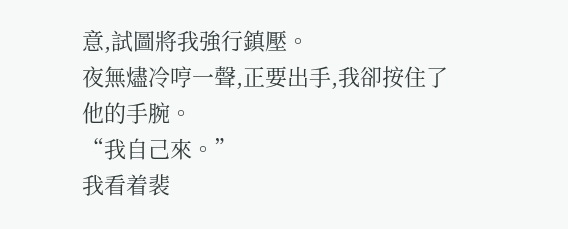意,試圖將我強行鎮壓。
夜無燼冷哼一聲,正要出手,我卻按住了他的手腕。
“我自己來。”
我看着裴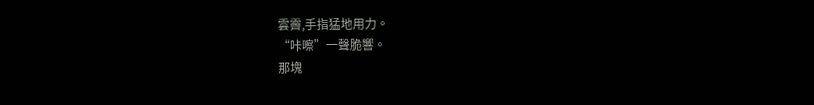雲霽,手指猛地用力。
“咔嚓”一聲脆響。
那塊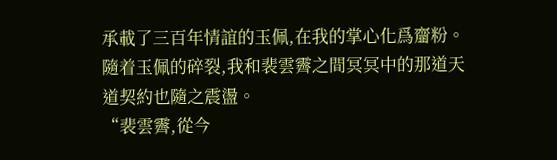承載了三百年情誼的玉佩,在我的掌心化爲齏粉。
隨着玉佩的碎裂,我和裴雲霽之間冥冥中的那道天道契約也隨之震盪。
“裴雲霽,從今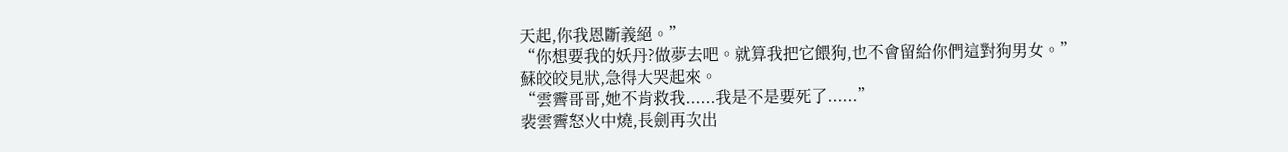天起,你我恩斷義絕。”
“你想要我的妖丹?做夢去吧。就算我把它餵狗,也不會留給你們這對狗男女。”
蘇皎皎見狀,急得大哭起來。
“雲霽哥哥,她不肯救我......我是不是要死了......”
裴雲霽怒火中燒,長劍再次出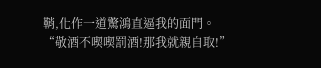鞘,化作一道驚鴻直逼我的面門。
“敬酒不喫喫罰酒!那我就親自取!”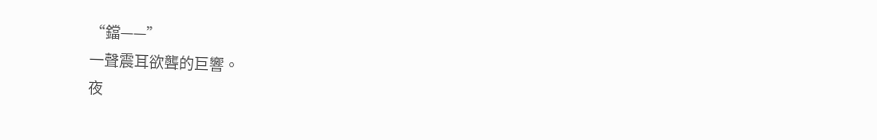“鐺——”
一聲震耳欲聾的巨響。
夜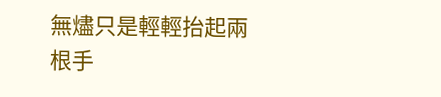無燼只是輕輕抬起兩根手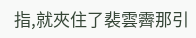指,就夾住了裴雲霽那引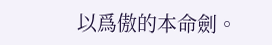以爲傲的本命劍。